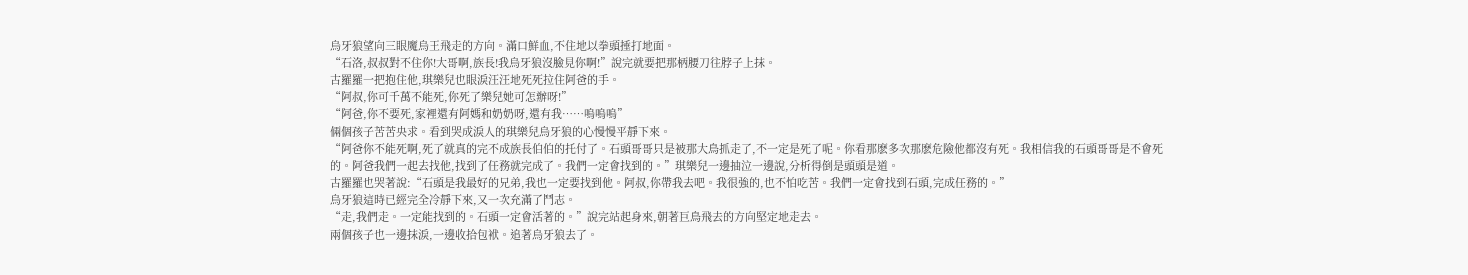烏牙狼望向三眼魔烏王飛走的方向。滿口鮮血,不住地以拳頭捶打地面。
“石洛,叔叔對不住你!大哥啊,族長!我烏牙狼沒臉見你啊!”說完就要把那柄腰刀往脖子上抹。
古羅羅一把抱住他,琪樂兒也眼淚汪汪地死死拉住阿爸的手。
“阿叔,你可千萬不能死,你死了樂兒她可怎辦呀!”
“阿爸,你不要死,家裡還有阿媽和奶奶呀,還有我……嗚嗚嗚”
倆個孩子苦苦央求。看到哭成淚人的琪樂兒烏牙狼的心慢慢平靜下來。
“阿爸你不能死啊,死了就真的完不成族長伯伯的托付了。石頭哥哥只是被那大鳥抓走了,不一定是死了呢。你看那麽多次那麽危險他都沒有死。我相信我的石頭哥哥是不會死的。阿爸我們一起去找他,找到了任務就完成了。我們一定會找到的。”琪樂兒一邊抽泣一邊說,分析得倒是頭頭是道。
古羅羅也哭著說:“石頭是我最好的兄弟,我也一定要找到他。阿叔,你帶我去吧。我很強的,也不怕吃苦。我們一定會找到石頭,完成任務的。”
烏牙狼這時已經完全冷靜下來,又一次充滿了鬥志。
“走,我們走。一定能找到的。石頭一定會活著的。”說完站起身來,朝著巨鳥飛去的方向堅定地走去。
兩個孩子也一邊抹淚,一邊收拾包袱。追著烏牙狼去了。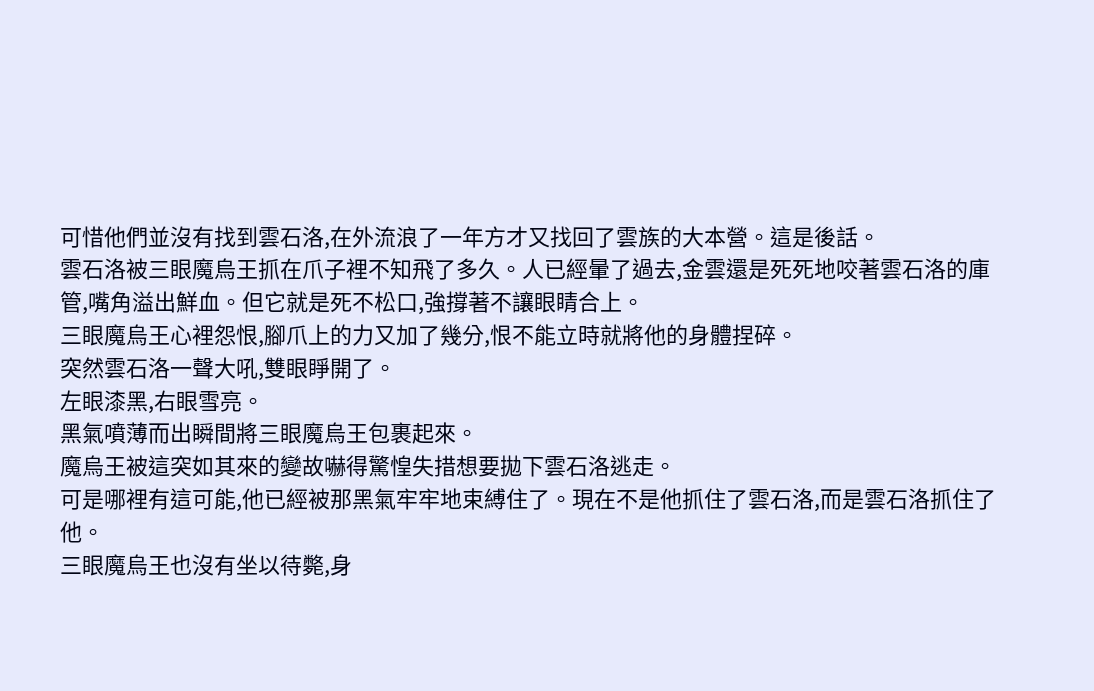可惜他們並沒有找到雲石洛,在外流浪了一年方才又找回了雲族的大本營。這是後話。
雲石洛被三眼魔烏王抓在爪子裡不知飛了多久。人已經暈了過去,金雲還是死死地咬著雲石洛的庫管,嘴角溢出鮮血。但它就是死不松口,強撐著不讓眼睛合上。
三眼魔烏王心裡怨恨,腳爪上的力又加了幾分,恨不能立時就將他的身體捏碎。
突然雲石洛一聲大吼,雙眼睜開了。
左眼漆黑,右眼雪亮。
黑氣噴薄而出瞬間將三眼魔烏王包裹起來。
魔烏王被這突如其來的變故嚇得驚惶失措想要拋下雲石洛逃走。
可是哪裡有這可能,他已經被那黑氣牢牢地束縛住了。現在不是他抓住了雲石洛,而是雲石洛抓住了他。
三眼魔烏王也沒有坐以待斃,身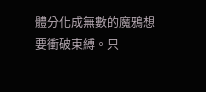體分化成無數的魔鴉想要衝破束縛。只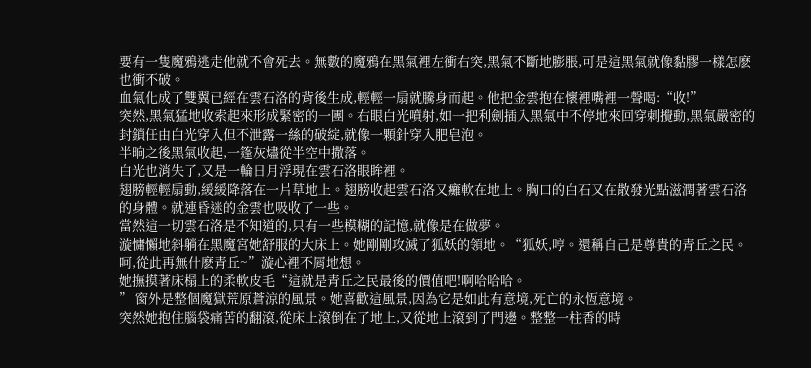要有一隻魔鴉逃走他就不會死去。無數的魔鴉在黑氣裡左衝右突,黑氣不斷地膨脹,可是這黑氣就像黏膠一樣怎麽也衝不破。
血氣化成了雙翼已經在雲石洛的背後生成,輕輕一扇就騰身而起。他把金雲抱在懷裡嘴裡一聲喝:“收!”
突然,黑氣猛地收索起來形成緊密的一團。右眼白光噴射,如一把利劍插入黑氣中不停地來回穿刺攪動,黑氣嚴密的封鎖任由白光穿入但不泄露一絲的破綻,就像一顆針穿入肥皂泡。
半晌之後黑氣收起,一篷灰燼從半空中撒落。
白光也消失了,又是一輪日月浮現在雲石洛眼眸裡。
翅膀輕輕扇動,緩緩降落在一片草地上。翅膀收起雲石洛又癱軟在地上。胸口的白石又在散發光點滋潤著雲石洛的身體。就連昏迷的金雲也吸收了一些。
當然這一切雲石洛是不知道的,只有一些模糊的記憶,就像是在做夢。
漩慵懶地斜躺在黑魔宮她舒服的大床上。她剛剛攻滅了狐妖的領地。“狐妖,哼。還稱自己是尊貴的青丘之民。呵,從此再無什麽青丘~”漩心裡不屑地想。
她撫摸著床榻上的柔軟皮毛“這就是青丘之民最後的價值吧!啊哈哈哈。
” 窗外是整個魔獄荒原蒼涼的風景。她喜歡這風景,因為它是如此有意境,死亡的永恆意境。
突然她抱住腦袋痛苦的翻滾,從床上滾倒在了地上,又從地上滾到了門邊。整整一柱香的時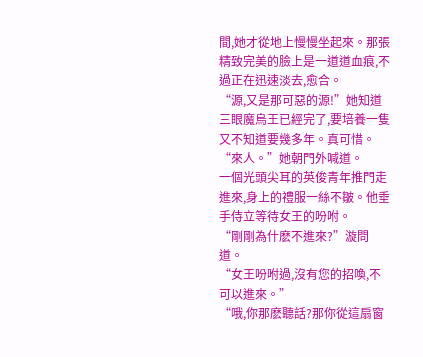間,她才從地上慢慢坐起來。那張精致完美的臉上是一道道血痕,不過正在迅速淡去,愈合。
“源,又是那可惡的源!”她知道三眼魔烏王已經完了,要培養一隻又不知道要幾多年。真可惜。
“來人。”她朝門外喊道。
一個光頭尖耳的英俊青年推門走進來,身上的禮服一絲不皺。他垂手侍立等待女王的吩咐。
“剛剛為什麽不進來?”漩問道。
“女王吩咐過,沒有您的招喚,不可以進來。”
“哦,你那麽聽話?那你從這扇窗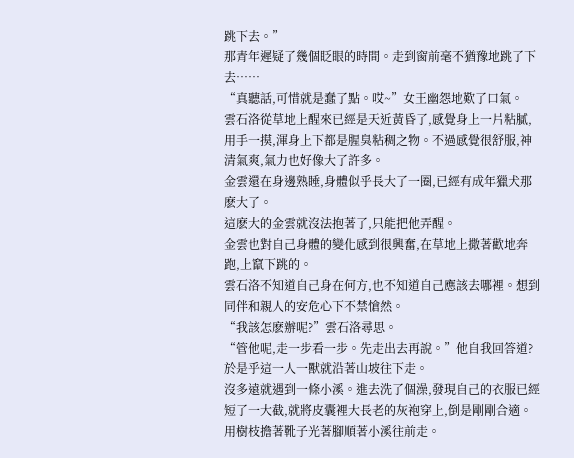跳下去。”
那青年遲疑了幾個眨眼的時間。走到窗前毫不猶豫地跳了下去……
“真聽話,可惜就是蠢了點。哎~”女王幽怨地歎了口氣。
雲石洛從草地上醒來已經是天近黃昏了,感覺身上一片粘膩,用手一摸,渾身上下都是腥臭粘稠之物。不過感覺很舒服,神清氣爽,氣力也好像大了許多。
金雲還在身邊熟睡,身體似乎長大了一圈,已經有成年獵犬那麽大了。
這麽大的金雲就沒法抱著了,只能把他弄醒。
金雲也對自己身體的變化感到很興奮,在草地上撒著歡地奔跑,上竄下跳的。
雲石洛不知道自己身在何方,也不知道自己應該去哪裡。想到同伴和親人的安危心下不禁愴然。
“我該怎麽辦呢?”雲石洛尋思。
“管他呢,走一步看一步。先走出去再說。”他自我回答道?
於是乎這一人一獸就沿著山坡往下走。
沒多遠就遇到一條小溪。進去洗了個澡,發現自己的衣服已經短了一大截,就將皮囊裡大長老的灰袍穿上,倒是剛剛合適。用樹枝擔著靴子光著腳順著小溪往前走。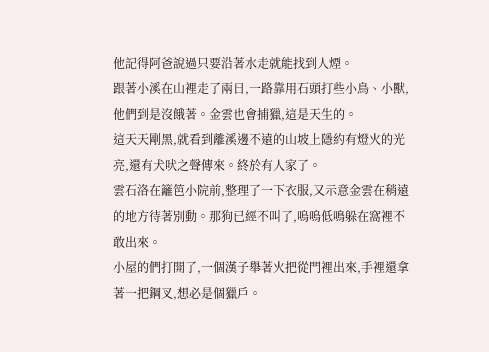他記得阿爸說過只要沿著水走就能找到人煙。
跟著小溪在山裡走了兩日,一路靠用石頭打些小鳥、小獸,他們到是沒餓著。金雲也會捕獵,這是天生的。
這天天剛黑,就看到離溪邊不遠的山坡上隱約有燈火的光亮,還有犬吠之聲傳來。終於有人家了。
雲石洛在籬笆小院前,整理了一下衣服,又示意金雲在稍遠的地方待著別動。那狗已經不叫了,嗚嗚低鳴躲在窩裡不敢出來。
小屋的們打開了,一個漢子舉著火把從門裡出來,手裡還拿著一把鋼叉,想必是個獵戶。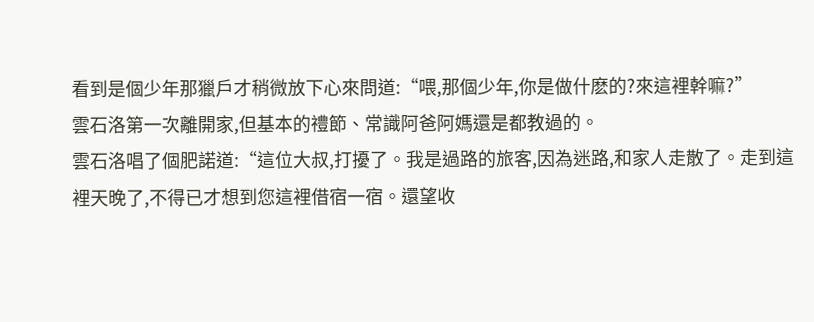看到是個少年那獵戶才稍微放下心來問道:“喂,那個少年,你是做什麽的?來這裡幹嘛?”
雲石洛第一次離開家,但基本的禮節、常識阿爸阿媽還是都教過的。
雲石洛唱了個肥諾道:“這位大叔,打擾了。我是過路的旅客,因為迷路,和家人走散了。走到這裡天晚了,不得已才想到您這裡借宿一宿。還望收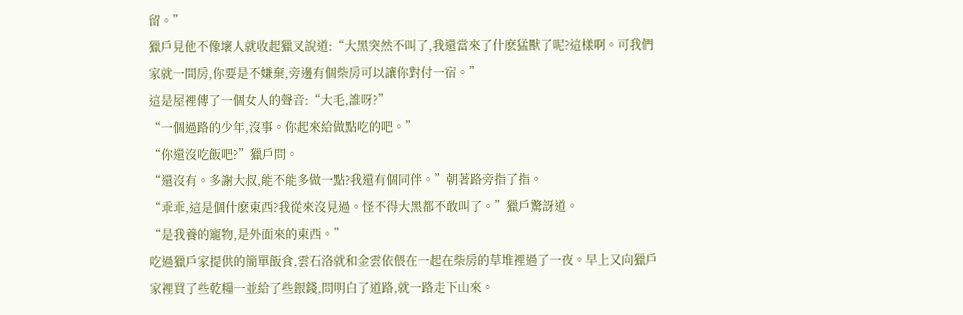留。”
獵戶見他不像壞人就收起獵叉說道:“大黑突然不叫了,我還當來了什麽猛獸了呢?這樣啊。可我們家就一間房,你要是不嫌棄,旁邊有個柴房可以讓你對付一宿。”
這是屋裡傳了一個女人的聲音:“大毛,誰呀?”
“一個過路的少年,沒事。你起來給做點吃的吧。”
“你還沒吃飯吧?”獵戶問。
“還沒有。多謝大叔,能不能多做一點?我還有個同伴。”朝著路旁指了指。
“乖乖,這是個什麽東西?我從來沒見過。怪不得大黑都不敢叫了。”獵戶驚訝道。
“是我養的寵物,是外面來的東西。”
吃過獵戶家提供的簡單飯食,雲石洛就和金雲依偎在一起在柴房的草堆裡過了一夜。早上又向獵戶家裡買了些乾糧一並給了些銀錢,問明白了道路,就一路走下山來。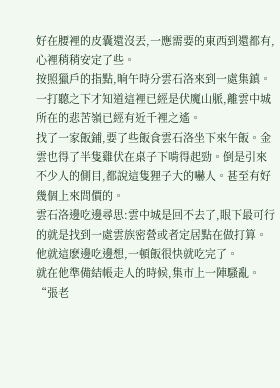好在腰裡的皮囊還沒丟,一應需要的東西到還都有,心裡稍稍安定了些。
按照獵戶的指點,晌午時分雲石洛來到一處集鎮。一打聽之下才知道這裡已經是伏魔山脈,離雲中城所在的悲苦嶺已經有近千裡之遙。
找了一家飯鋪,要了些飯食雲石洛坐下來午飯。金雲也得了半隻雞伏在桌子下啃得起勁。倒是引來不少人的側目,都說這隻狸子大的嚇人。甚至有好幾個上來問價的。
雲石洛邊吃邊尋思:雲中城是回不去了,眼下最可行的就是找到一處雲族密營或者定居點在做打算。
他就這麽邊吃邊想,一頓飯很快就吃完了。
就在他準備結帳走人的時候,集市上一陣騷亂。
“張老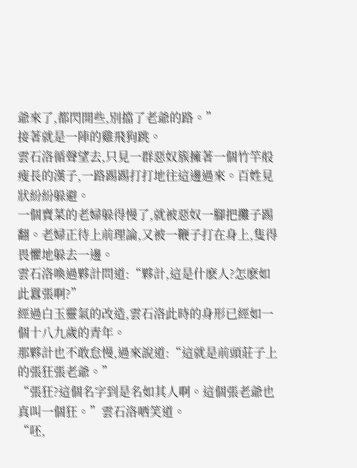爺來了,都閃開些,別擋了老爺的路。”
接著就是一陣的雞飛狗跳。
雲石洛循聲望去,只見一群惡奴簇擁著一個竹竿般瘦長的漢子,一路踢踢打打地往這邊過來。百姓見狀紛紛躲避。
一個賣菜的老婦躲得慢了,就被惡奴一腳把攤子踢翻。老婦正待上前理論,又被一鞭子打在身上,隻得畏懼地躲去一邊。
雲石洛喚過夥計問道:“夥計,這是什麽人?怎麽如此囂張啊?”
經過白玉靈氣的改造,雲石洛此時的身形已經如一個十八九歲的青年。
那夥計也不敢怠慢,過來說道:“這就是前頭莊子上的張狂張老爺。”
“張狂?這個名字到是名如其人啊。這個張老爺也真叫一個狂。”雲石洛哂笑道。
“呸,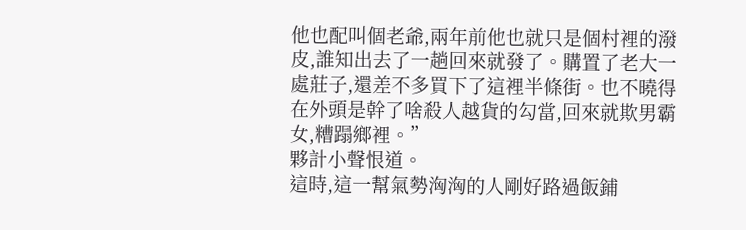他也配叫個老爺,兩年前他也就只是個村裡的潑皮,誰知出去了一趟回來就發了。購置了老大一處莊子,還差不多買下了這裡半條街。也不曉得在外頭是幹了啥殺人越貨的勾當,回來就欺男霸女,糟蹋鄉裡。”
夥計小聲恨道。
這時,這一幫氣勢洶洶的人剛好路過飯鋪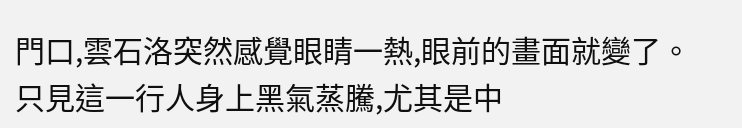門口,雲石洛突然感覺眼睛一熱,眼前的畫面就變了。
只見這一行人身上黑氣蒸騰,尤其是中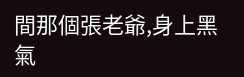間那個張老爺,身上黑氣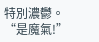特別濃鬱。
“是魔氣!”